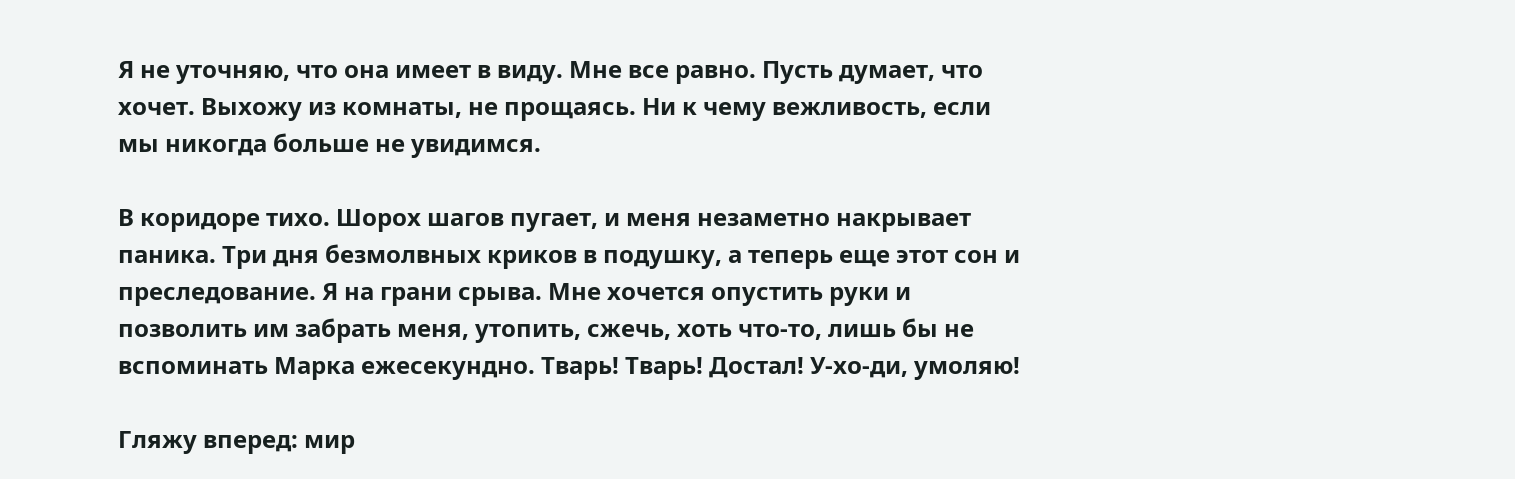Я не уточняю, что она имеет в виду. Мне все равно. Пусть думает, что хочет. Выхожу из комнаты, не прощаясь. Ни к чему вежливость, если мы никогда больше не увидимся.

В коридоре тихо. Шорох шагов пугает, и меня незаметно накрывает паника. Три дня безмолвных криков в подушку, а теперь еще этот сон и преследование. Я на грани срыва. Мне хочется опустить руки и позволить им забрать меня, утопить, сжечь, хоть что-то, лишь бы не вспоминать Марка ежесекундно. Тварь! Тварь! Достал! У-хо-ди, умоляю!

Гляжу вперед: мир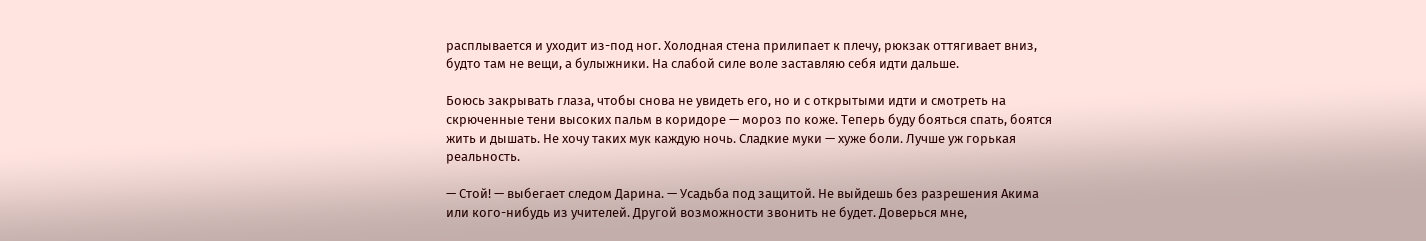расплывается и уходит из-под ног. Холодная стена прилипает к плечу, рюкзак оттягивает вниз, будто там не вещи, а булыжники. На слабой силе воле заставляю себя идти дальше.

Боюсь закрывать глаза, чтобы снова не увидеть его, но и с открытыми идти и смотреть на скрюченные тени высоких пальм в коридоре — мороз по коже. Теперь буду бояться спать, боятся жить и дышать. Не хочу таких мук каждую ночь. Сладкие муки — хуже боли. Лучше уж горькая реальность.

— Стой! — выбегает следом Дарина. — Усадьба под защитой. Не выйдешь без разрешения Акима или кого-нибудь из учителей. Другой возможности звонить не будет. Доверься мне,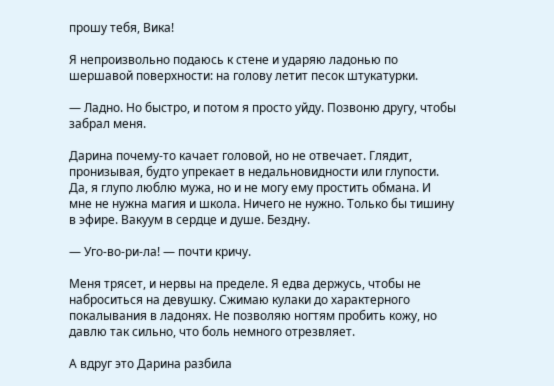прошу тебя, Вика!

Я непроизвольно подаюсь к стене и ударяю ладонью по шершавой поверхности: на голову летит песок штукатурки.

— Ладно. Но быстро, и потом я просто уйду. Позвоню другу, чтобы забрал меня.

Дарина почему-то качает головой, но не отвечает. Глядит, пронизывая, будто упрекает в недальновидности или глупости. Да, я глупо люблю мужа, но и не могу ему простить обмана. И мне не нужна магия и школа. Ничего не нужно. Только бы тишину в эфире. Вакуум в сердце и душе. Бездну.

— Уго-во-ри-ла! — почти кричу.

Меня трясет, и нервы на пределе. Я едва держусь, чтобы не наброситься на девушку. Сжимаю кулаки до характерного покалывания в ладонях. Не позволяю ногтям пробить кожу, но давлю так сильно, что боль немного отрезвляет.

А вдруг это Дарина разбила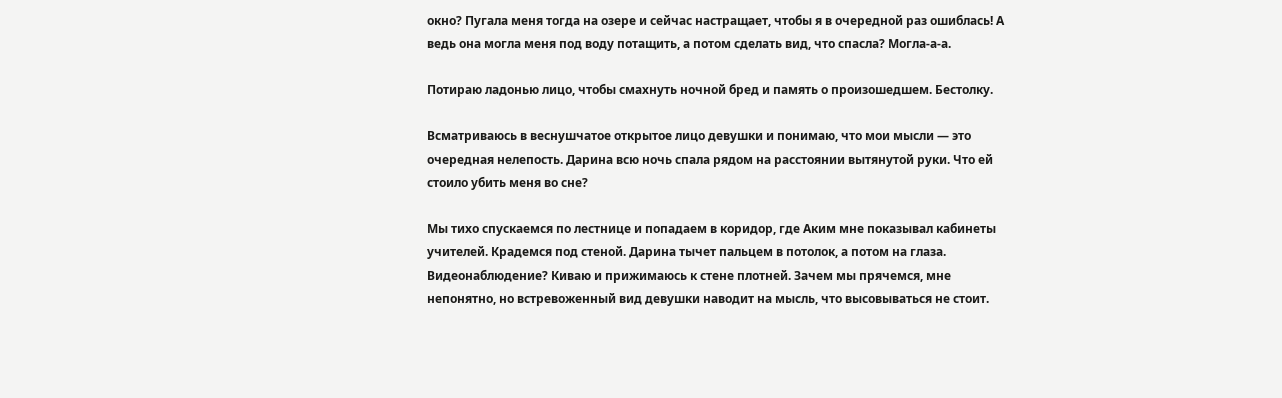окно? Пугала меня тогда на озере и сейчас настращает, чтобы я в очередной раз ошиблась! А ведь она могла меня под воду потащить, а потом сделать вид, что спасла? Могла-а-а.

Потираю ладонью лицо, чтобы смахнуть ночной бред и память о произошедшем. Бестолку.

Всматриваюсь в веснушчатое открытое лицо девушки и понимаю, что мои мысли — это очередная нелепость. Дарина всю ночь спала рядом на расстоянии вытянутой руки. Что ей стоило убить меня во сне?

Мы тихо спускаемся по лестнице и попадаем в коридор, где Аким мне показывал кабинеты учителей. Крадемся под стеной. Дарина тычет пальцем в потолок, а потом на глаза. Видеонаблюдение? Киваю и прижимаюсь к стене плотней. Зачем мы прячемся, мне непонятно, но встревоженный вид девушки наводит на мысль, что высовываться не стоит.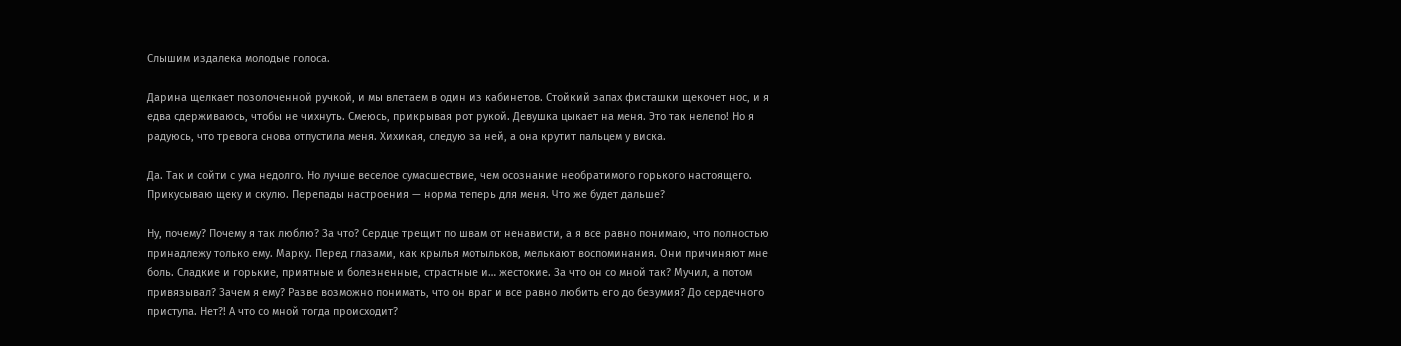Слышим издалека молодые голоса.

Дарина щелкает позолоченной ручкой, и мы влетаем в один из кабинетов. Стойкий запах фисташки щекочет нос, и я едва сдерживаюсь, чтобы не чихнуть. Смеюсь, прикрывая рот рукой. Девушка цыкает на меня. Это так нелепо! Но я радуюсь, что тревога снова отпустила меня. Хихикая, следую за ней, а она крутит пальцем у виска.

Да. Так и сойти с ума недолго. Но лучше веселое сумасшествие, чем осознание необратимого горького настоящего. Прикусываю щеку и скулю. Перепады настроения — норма теперь для меня. Что же будет дальше?

Ну, почему? Почему я так люблю? За что? Сердце трещит по швам от ненависти, а я все равно понимаю, что полностью принадлежу только ему. Марку. Перед глазами, как крылья мотыльков, мелькают воспоминания. Они причиняют мне боль. Сладкие и горькие, приятные и болезненные, страстные и… жестокие. За что он со мной так? Мучил, а потом привязывал? Зачем я ему? Разве возможно понимать, что он враг и все равно любить его до безумия? До сердечного приступа. Нет?! А что со мной тогда происходит?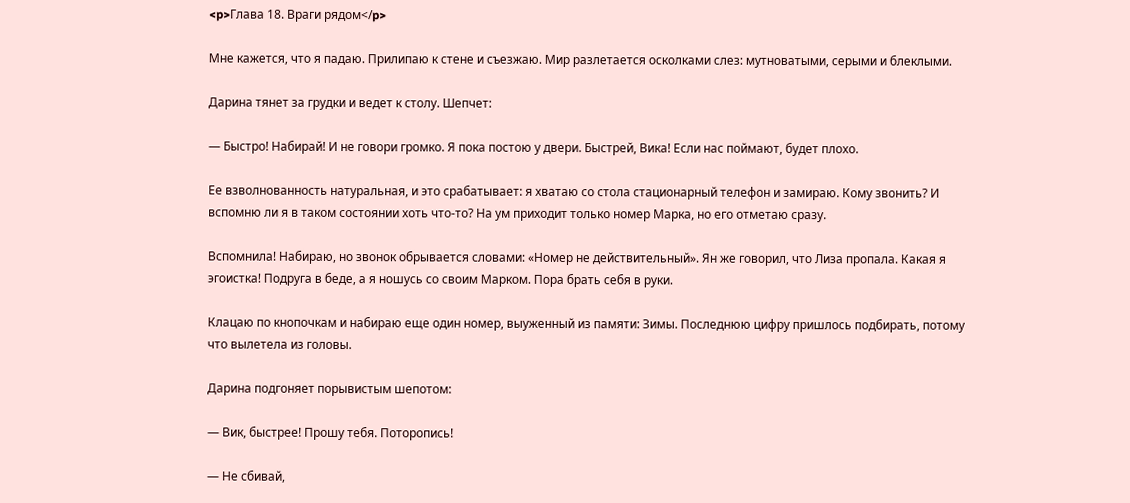<p>Глава 18. Враги рядом</p>

Мне кажется, что я падаю. Прилипаю к стене и съезжаю. Мир разлетается осколками слез: мутноватыми, серыми и блеклыми.

Дарина тянет за грудки и ведет к столу. Шепчет:

— Быстро! Набирай! И не говори громко. Я пока постою у двери. Быстрей, Вика! Если нас поймают, будет плохо.

Ее взволнованность натуральная, и это срабатывает: я хватаю со стола стационарный телефон и замираю. Кому звонить? И вспомню ли я в таком состоянии хоть что-то? На ум приходит только номер Марка, но его отметаю сразу.

Вспомнила! Набираю, но звонок обрывается словами: «Номер не действительный». Ян же говорил, что Лиза пропала. Какая я эгоистка! Подруга в беде, а я ношусь со своим Марком. Пора брать себя в руки.

Клацаю по кнопочкам и набираю еще один номер, выуженный из памяти: Зимы. Последнюю цифру пришлось подбирать, потому что вылетела из головы.

Дарина подгоняет порывистым шепотом:

— Вик, быстрее! Прошу тебя. Поторопись!

— Не сбивай,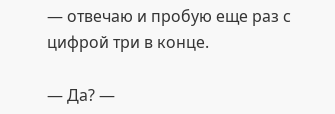— отвечаю и пробую еще раз с цифрой три в конце.

— Да? —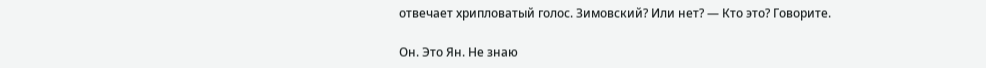отвечает хрипловатый голос. Зимовский? Или нет? — Кто это? Говорите.

Он. Это Ян. Не знаю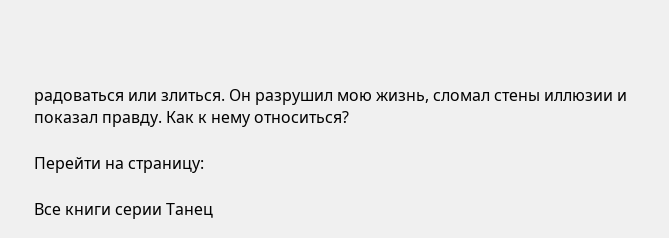радоваться или злиться. Он разрушил мою жизнь, сломал стены иллюзии и показал правду. Как к нему относиться?

Перейти на страницу:

Все книги серии Танец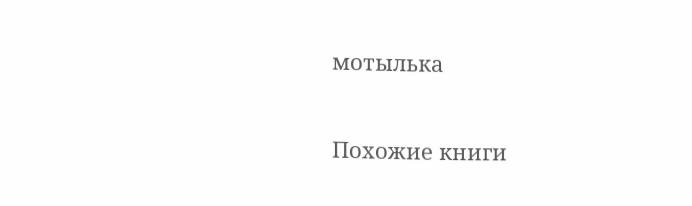мотылька

Похожие книги